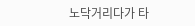노닥거리다가 타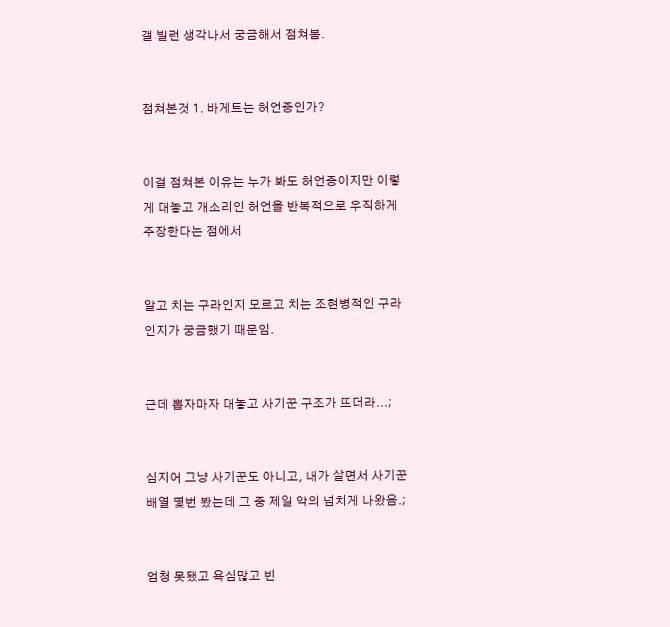갤 빌런 생각나서 궁금해서 점쳐봄.


점쳐본것 1. 바게트는 허언증인가?


이걸 점쳐본 이유는 누가 봐도 허언증이지만 이렇게 대놓고 개소리인 허언을 반복적으로 우직하게 주장한다는 점에서


알고 치는 구라인지 모르고 치는 조현병적인 구라인지가 궁금했기 때문임.


근데 뽑자마자 대놓고 사기꾼 구조가 뜨더라...;


심지어 그냥 사기꾼도 아니고, 내가 살면서 사기꾼 배열 몇번 봤는데 그 중 제일 악의 넘치게 나왔음.;


엄청 못됐고 욕심많고 빈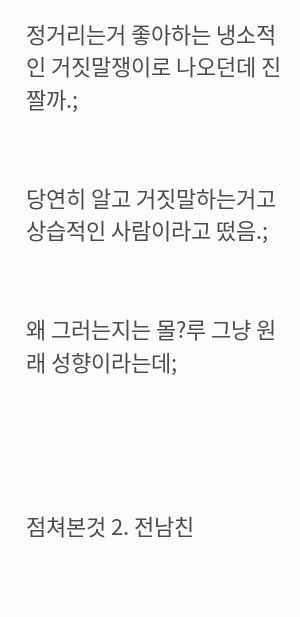정거리는거 좋아하는 냉소적인 거짓말쟁이로 나오던데 진짤까.;


당연히 알고 거짓말하는거고 상습적인 사람이라고 떴음.;


왜 그러는지는 몰?루 그냥 원래 성향이라는데;




점쳐본것 2. 전남친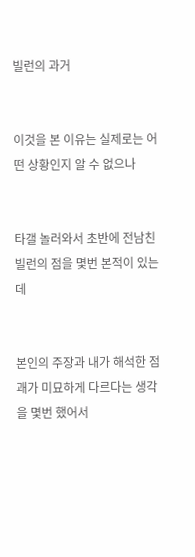빌런의 과거


이것을 본 이유는 실제로는 어떤 상황인지 알 수 없으나


타갤 놀러와서 초반에 전남친빌런의 점을 몇번 본적이 있는데


본인의 주장과 내가 해석한 점괘가 미묘하게 다르다는 생각을 몇번 했어서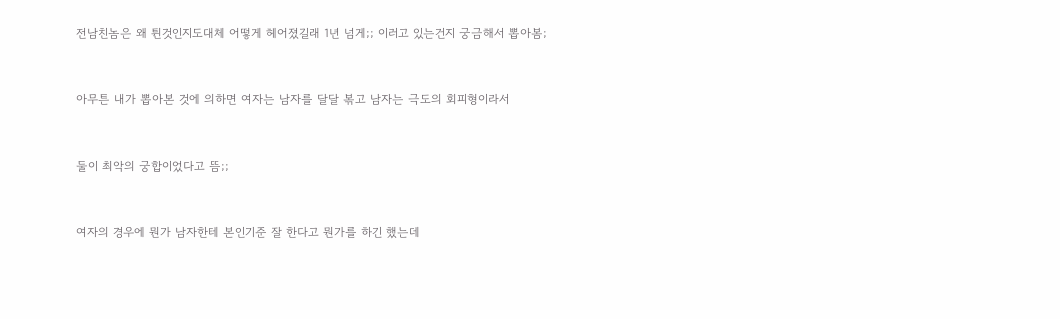전남친놈은 왜 튄것인지도대체 어떻게 헤어졌길래 1년 넘게;; 이러고 있는건지 궁금해서 뽑아봄;


아무튼 내가 뽑아본 것에 의하면 여자는 남자를 달달 볶고 남자는 극도의 회피형이라서


둘이 최악의 궁합이었다고 뜸;;


여자의 경우에 뭔가 남자한테 본인기준 잘 한다고 뭔가를 하긴 했는데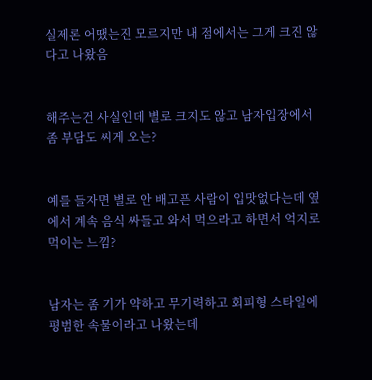실제론 어땠는진 모르지만 내 점에서는 그게 크진 않다고 나왔음


해주는건 사실인데 별로 크지도 않고 남자입장에서 좀 부담도 씨게 오는?


예를 들자면 별로 안 배고픈 사람이 입맛없다는데 옆에서 계속 음식 싸들고 와서 먹으라고 하면서 억지로 먹이는 느낌?


남자는 좀 기가 약하고 무기력하고 회피형 스타일에 평범한 속물이라고 나왔는데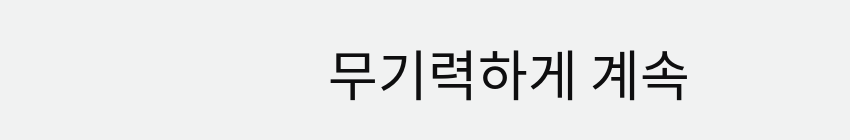무기력하게 계속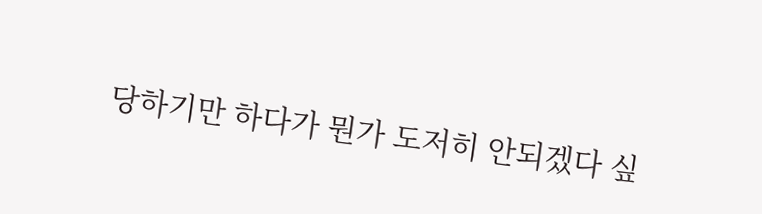당하기만 하다가 뭔가 도저히 안되겠다 싶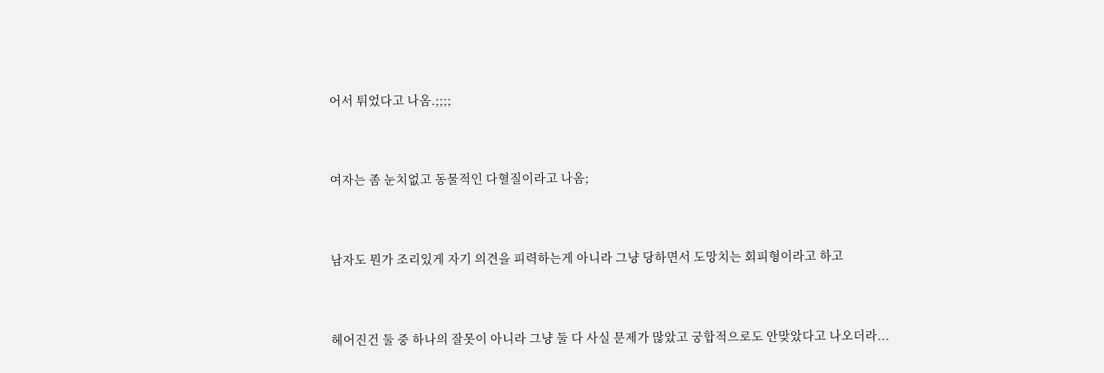어서 튀었다고 나옴.;;;;


여자는 좀 눈치없고 동물적인 다혈질이라고 나옴;


남자도 뭔가 조리있게 자기 의견을 피력하는게 아니라 그냥 당하면서 도망치는 회피형이라고 하고


헤어진건 둘 중 하나의 잘못이 아니라 그냥 둘 다 사실 문제가 많았고 궁합적으로도 안맞았다고 나오더라...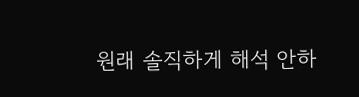원래 솔직하게 해석 안하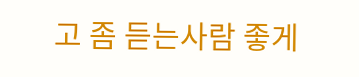고 좀 듣는사람 좋게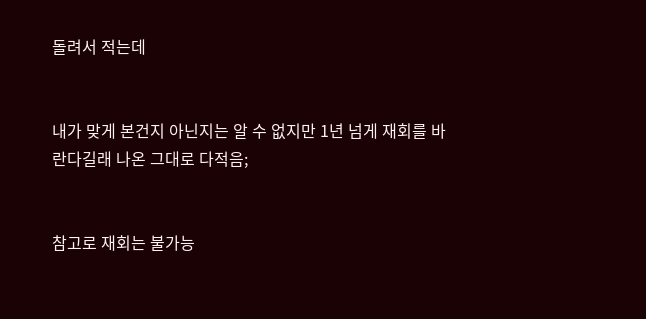돌려서 적는데


내가 맞게 본건지 아닌지는 알 수 없지만 1년 넘게 재회를 바란다길래 나온 그대로 다적음;


참고로 재회는 불가능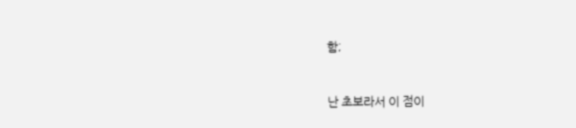함;


난 초보라서 이 점이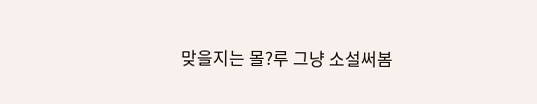맞을지는 몰?루 그냥 소설써봄